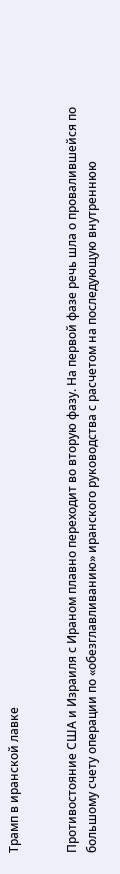Трамп в иранской лавке


Противостояние США и Израиля с Ираном плавно переходит во вторую фазу. На первой фазе речь шла о провалившейся по большому счету операции по «обезглавливанию» иранского руководства с расчетом на последующую внутреннюю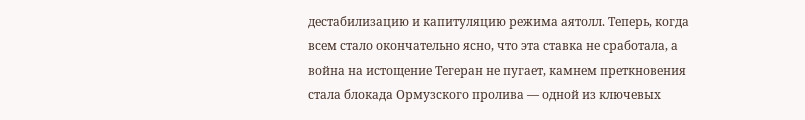дестабилизацию и капитуляцию режима аятолл. Теперь, когда всем стало окончательно ясно, что эта ставка не сработала, а война на истощение Тегеран не пугает, камнем преткновения стала блокада Ормузского пролива — одной из ключевых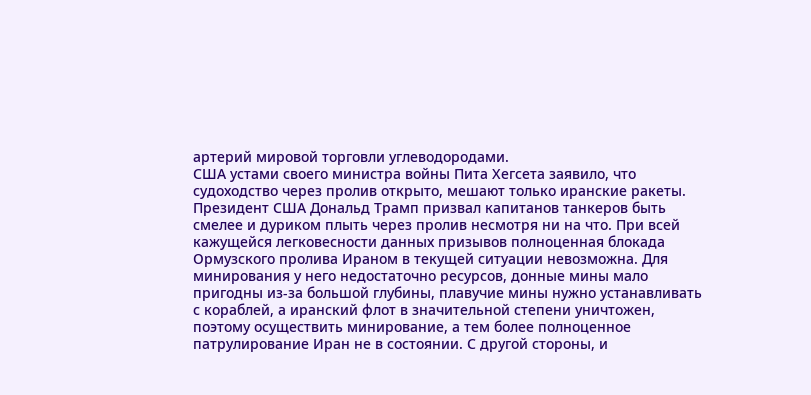артерий мировой торговли углеводородами.
США устами своего министра войны Пита Хегсета заявило, что судоходство через пролив открыто, мешают только иранские ракеты. Президент США Дональд Трамп призвал капитанов танкеров быть смелее и дуриком плыть через пролив несмотря ни на что. При всей кажущейся легковесности данных призывов полноценная блокада Ормузского пролива Ираном в текущей ситуации невозможна. Для минирования у него недостаточно ресурсов, донные мины мало пригодны из-за большой глубины, плавучие мины нужно устанавливать с кораблей, а иранский флот в значительной степени уничтожен, поэтому осуществить минирование, а тем более полноценное патрулирование Иран не в состоянии. С другой стороны, и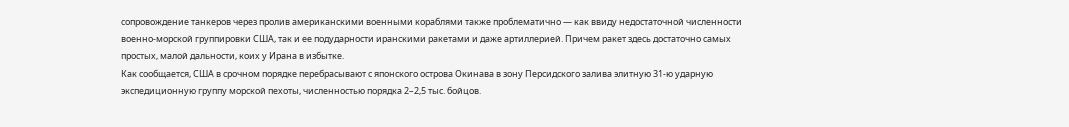сопровождение танкеров через пролив американскими военными кораблями также проблематично — как ввиду недостаточной численности военно-морской группировки США, так и ее подударности иранскими ракетами и даже артиллерией. Причем ракет здесь достаточно самых простых, малой дальности, коих у Ирана в избытке.
Как сообщается, США в срочном порядке перебрасывают с японского острова Окинава в зону Персидского залива элитную 31-ю ударную экспедиционную группу морской пехоты, численностью порядка 2–2,5 тыс. бойцов.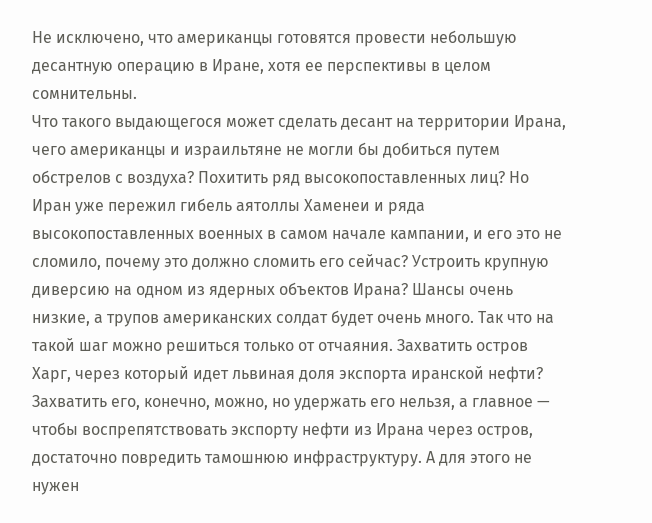Не исключено, что американцы готовятся провести небольшую десантную операцию в Иране, хотя ее перспективы в целом сомнительны.
Что такого выдающегося может сделать десант на территории Ирана, чего американцы и израильтяне не могли бы добиться путем обстрелов с воздуха? Похитить ряд высокопоставленных лиц? Но Иран уже пережил гибель аятоллы Хаменеи и ряда высокопоставленных военных в самом начале кампании, и его это не сломило, почему это должно сломить его сейчас? Устроить крупную диверсию на одном из ядерных объектов Ирана? Шансы очень низкие, а трупов американских солдат будет очень много. Так что на такой шаг можно решиться только от отчаяния. Захватить остров Харг, через который идет львиная доля экспорта иранской нефти? Захватить его, конечно, можно, но удержать его нельзя, а главное — чтобы воспрепятствовать экспорту нефти из Ирана через остров, достаточно повредить тамошнюю инфраструктуру. А для этого не нужен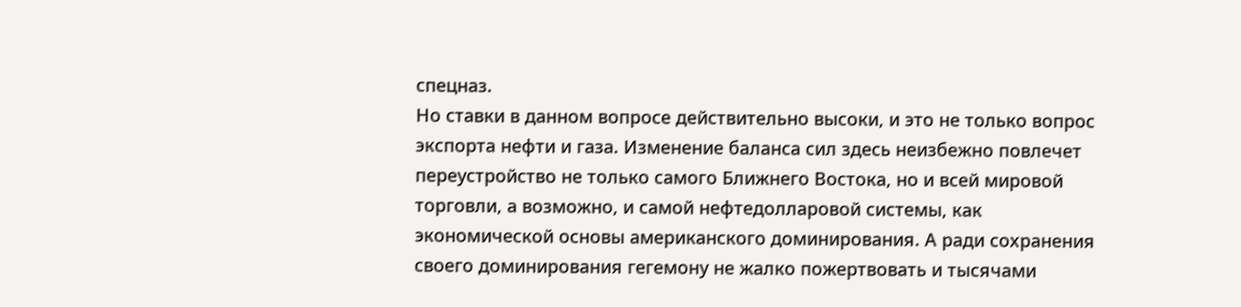спецназ.
Но ставки в данном вопросе действительно высоки, и это не только вопрос экспорта нефти и газа. Изменение баланса сил здесь неизбежно повлечет переустройство не только самого Ближнего Востока, но и всей мировой торговли, а возможно, и самой нефтедолларовой системы, как экономической основы американского доминирования. А ради сохранения своего доминирования гегемону не жалко пожертвовать и тысячами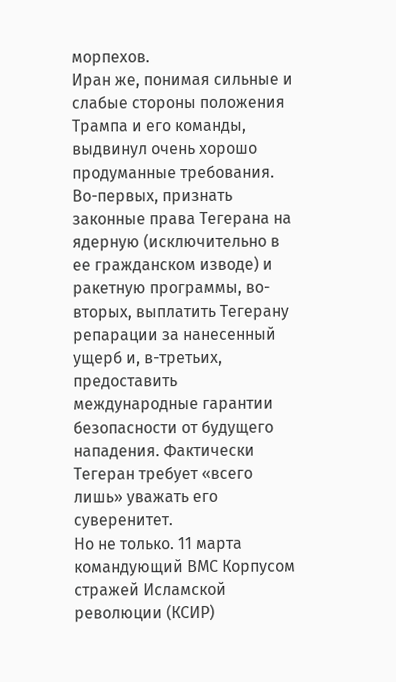морпехов.
Иран же, понимая сильные и слабые стороны положения Трампа и его команды, выдвинул очень хорошо продуманные требования. Во-первых, признать законные права Тегерана на ядерную (исключительно в ее гражданском изводе) и ракетную программы, во-вторых, выплатить Тегерану репарации за нанесенный ущерб и, в-третьих, предоставить международные гарантии безопасности от будущего нападения. Фактически Тегеран требует «всего лишь» уважать его суверенитет.
Но не только. 11 марта командующий ВМС Корпусом стражей Исламской революции (КСИР)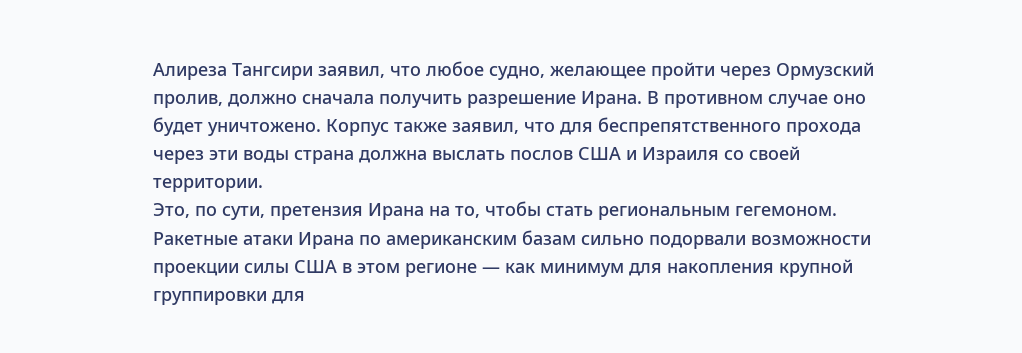Алиреза Тангсири заявил, что любое судно, желающее пройти через Ормузский пролив, должно сначала получить разрешение Ирана. В противном случае оно будет уничтожено. Корпус также заявил, что для беспрепятственного прохода через эти воды страна должна выслать послов США и Израиля со своей территории.
Это, по сути, претензия Ирана на то, чтобы стать региональным гегемоном. Ракетные атаки Ирана по американским базам сильно подорвали возможности проекции силы США в этом регионе — как минимум для накопления крупной группировки для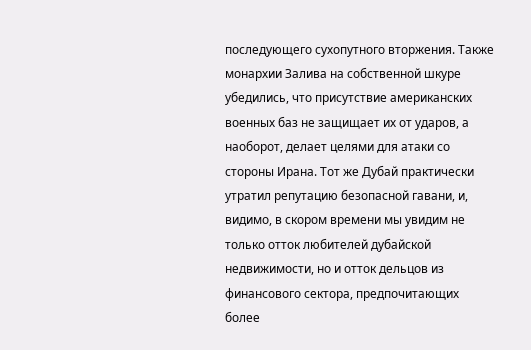последующего сухопутного вторжения. Также монархии Залива на собственной шкуре убедились, что присутствие американских военных баз не защищает их от ударов, а наоборот, делает целями для атаки со стороны Ирана. Тот же Дубай практически утратил репутацию безопасной гавани, и, видимо, в скором времени мы увидим не только отток любителей дубайской недвижимости, но и отток дельцов из финансового сектора, предпочитающих более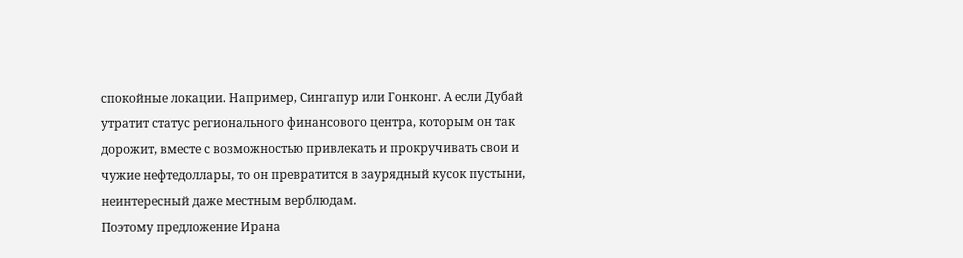спокойные локации. Например, Сингапур или Гонконг. А если Дубай утратит статус регионального финансового центра, которым он так дорожит, вместе с возможностью привлекать и прокручивать свои и чужие нефтедоллары, то он превратится в заурядный кусок пустыни, неинтересный даже местным верблюдам.
Поэтому предложение Ирана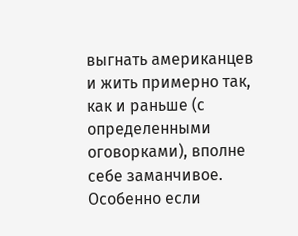выгнать американцев и жить примерно так, как и раньше (с определенными оговорками), вполне себе заманчивое. Особенно если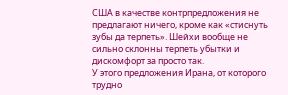США в качестве контрпредложения не предлагают ничего, кроме как «стиснуть зубы да терпеть». Шейхи вообще не сильно склонны терпеть убытки и дискомфорт за просто так.
У этого предложения Ирана, от которого трудно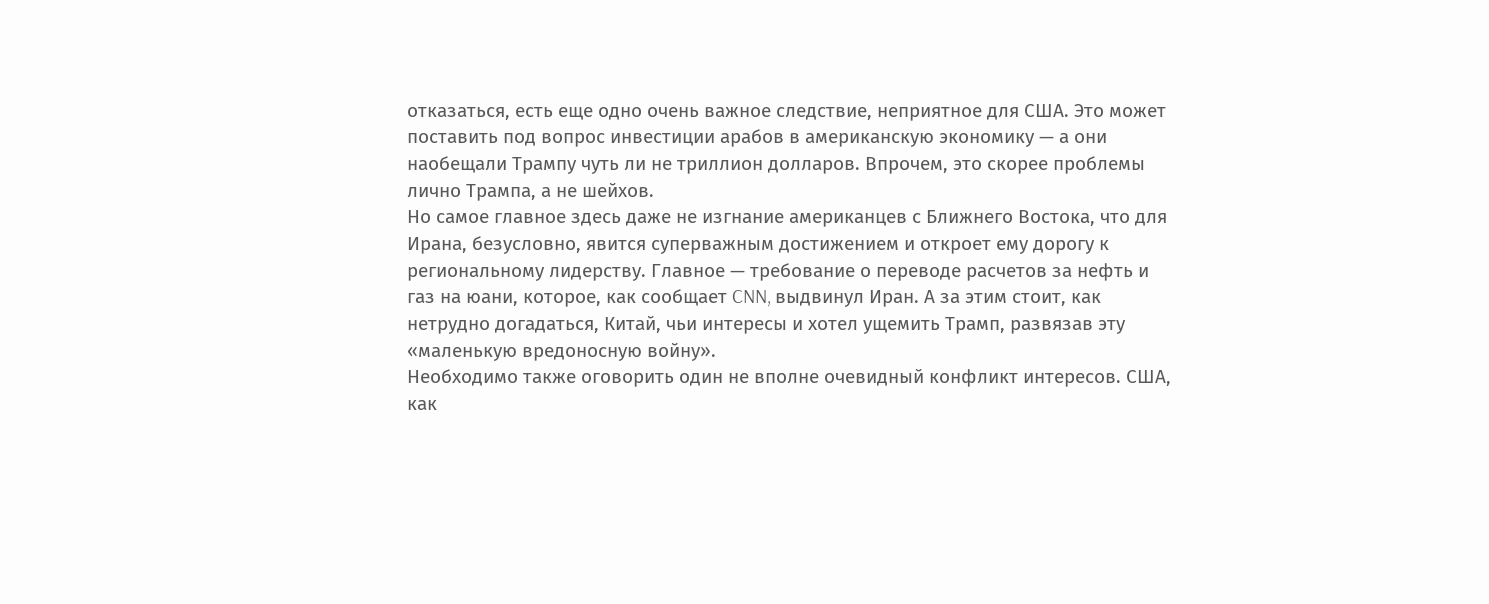отказаться, есть еще одно очень важное следствие, неприятное для США. Это может поставить под вопрос инвестиции арабов в американскую экономику — а они наобещали Трампу чуть ли не триллион долларов. Впрочем, это скорее проблемы лично Трампа, а не шейхов.
Но самое главное здесь даже не изгнание американцев с Ближнего Востока, что для Ирана, безусловно, явится суперважным достижением и откроет ему дорогу к региональному лидерству. Главное — требование о переводе расчетов за нефть и газ на юани, которое, как сообщает CNN, выдвинул Иран. А за этим стоит, как нетрудно догадаться, Китай, чьи интересы и хотел ущемить Трамп, развязав эту «маленькую вредоносную войну».
Необходимо также оговорить один не вполне очевидный конфликт интересов. США, как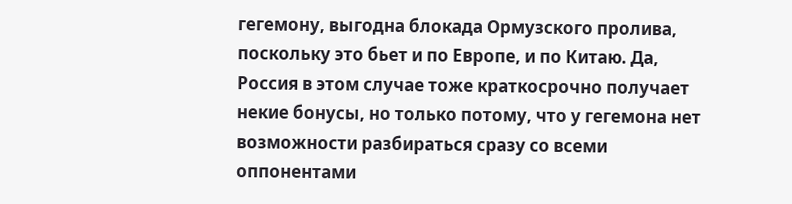гегемону, выгодна блокада Ормузского пролива, поскольку это бьет и по Европе, и по Китаю. Да, Россия в этом случае тоже краткосрочно получает некие бонусы, но только потому, что у гегемона нет возможности разбираться сразу со всеми оппонентами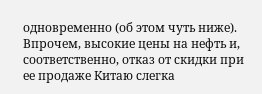одновременно (об этом чуть ниже). Впрочем, высокие цены на нефть и, соответственно, отказ от скидки при ее продаже Китаю слегка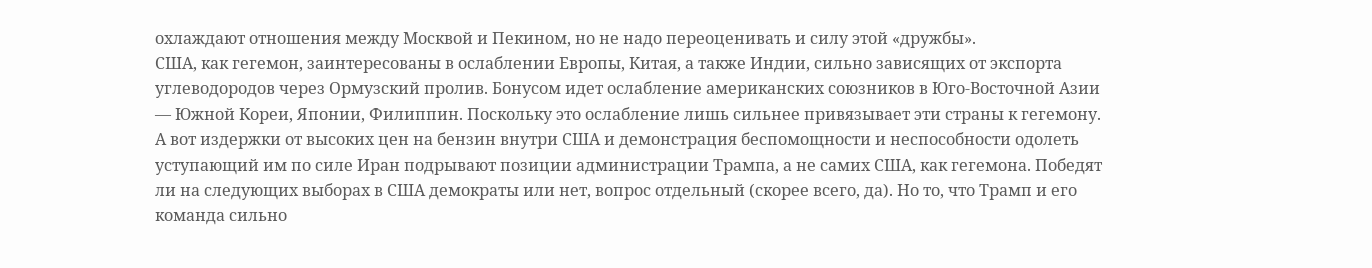охлаждают отношения между Москвой и Пекином, но не надо переоценивать и силу этой «дружбы».
США, как гегемон, заинтересованы в ослаблении Европы, Китая, а также Индии, сильно зависящих от экспорта углеводородов через Ормузский пролив. Бонусом идет ослабление американских союзников в Юго-Восточной Азии — Южной Кореи, Японии, Филиппин. Поскольку это ослабление лишь сильнее привязывает эти страны к гегемону.
А вот издержки от высоких цен на бензин внутри США и демонстрация беспомощности и неспособности одолеть уступающий им по силе Иран подрывают позиции администрации Трампа, а не самих США, как гегемона. Победят ли на следующих выборах в США демократы или нет, вопрос отдельный (скорее всего, да). Но то, что Трамп и его команда сильно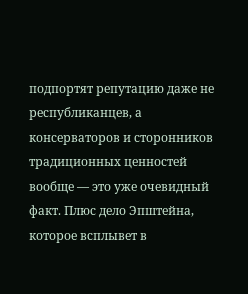подпортят репутацию даже не республиканцев, а консерваторов и сторонников традиционных ценностей вообще — это уже очевидный факт. Плюс дело Эпштейна, которое всплывет в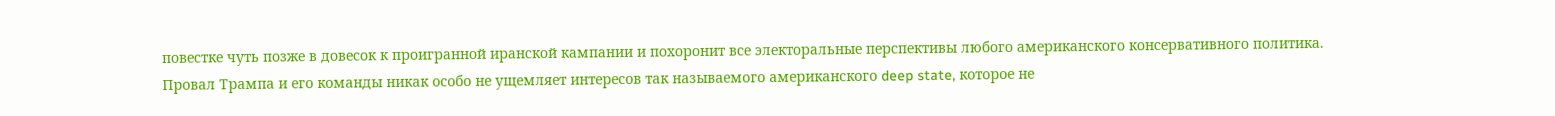повестке чуть позже в довесок к проигранной иранской кампании и похоронит все электоральные перспективы любого американского консервативного политика.
Провал Трампа и его команды никак особо не ущемляет интересов так называемого американского deep state, которое не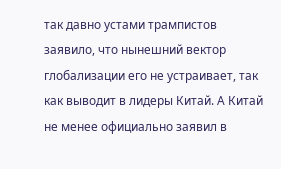так давно устами трампистов заявило, что нынешний вектор глобализации его не устраивает, так как выводит в лидеры Китай. А Китай не менее официально заявил в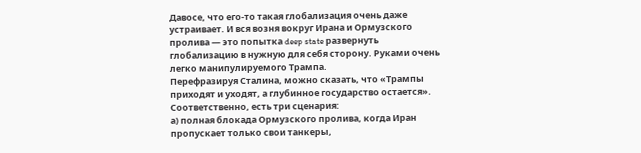Давосе, что его-то такая глобализация очень даже устраивает. И вся возня вокруг Ирана и Ормузского пролива — это попытка deep state развернуть глобализацию в нужную для себя сторону. Руками очень легко манипулируемого Трампа.
Перефразируя Сталина, можно сказать, что «Трампы приходят и уходят, а глубинное государство остается».
Соответственно, есть три сценария:
а) полная блокада Ормузского пролива, когда Иран пропускает только свои танкеры,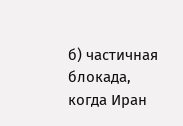б) частичная блокада, когда Иран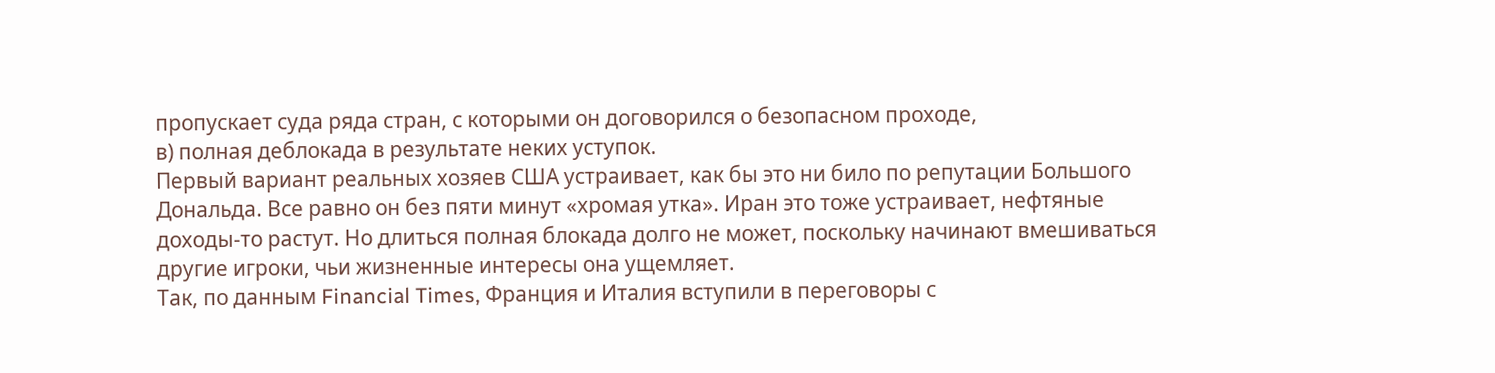пропускает суда ряда стран, с которыми он договорился о безопасном проходе,
в) полная деблокада в результате неких уступок.
Первый вариант реальных хозяев США устраивает, как бы это ни било по репутации Большого Дональда. Все равно он без пяти минут «хромая утка». Иран это тоже устраивает, нефтяные доходы-то растут. Но длиться полная блокада долго не может, поскольку начинают вмешиваться другие игроки, чьи жизненные интересы она ущемляет.
Так, по данным Financial Times, Франция и Италия вступили в переговоры с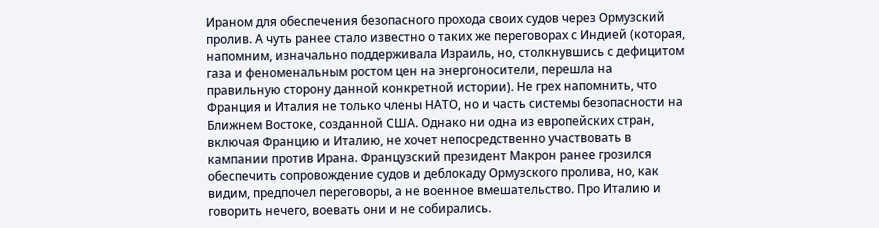Ираном для обеспечения безопасного прохода своих судов через Ормузский пролив. А чуть ранее стало известно о таких же переговорах с Индией (которая, напомним, изначально поддерживала Израиль, но, столкнувшись с дефицитом газа и феноменальным ростом цен на энергоносители, перешла на правильную сторону данной конкретной истории). Не грех напомнить, что Франция и Италия не только члены НАТО, но и часть системы безопасности на Ближнем Востоке, созданной США. Однако ни одна из европейских стран, включая Францию и Италию, не хочет непосредственно участвовать в кампании против Ирана. Французский президент Макрон ранее грозился обеспечить сопровождение судов и деблокаду Ормузского пролива, но, как видим, предпочел переговоры, а не военное вмешательство. Про Италию и говорить нечего, воевать они и не собирались.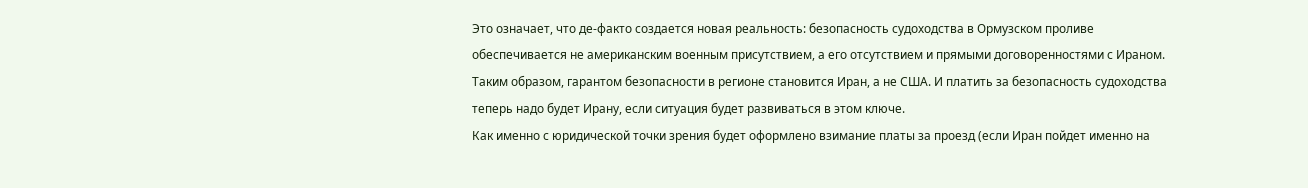Это означает, что де-факто создается новая реальность: безопасность судоходства в Ормузском проливе обеспечивается не американским военным присутствием, а его отсутствием и прямыми договоренностями с Ираном. Таким образом, гарантом безопасности в регионе становится Иран, а не США. И платить за безопасность судоходства теперь надо будет Ирану, если ситуация будет развиваться в этом ключе.
Как именно с юридической точки зрения будет оформлено взимание платы за проезд (если Иран пойдет именно на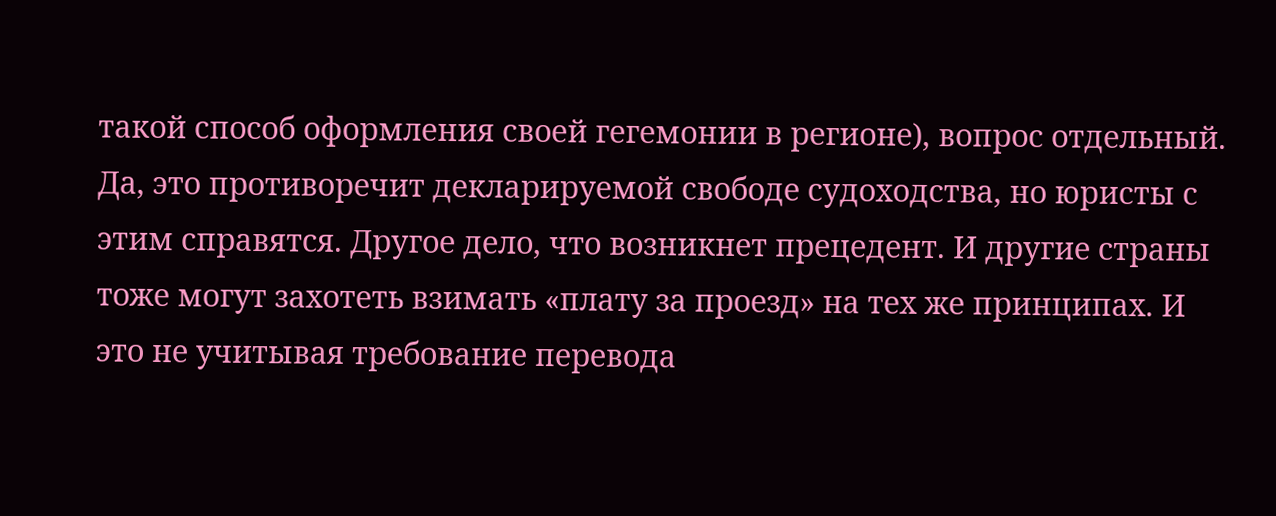такой способ оформления своей гегемонии в регионе), вопрос отдельный. Да, это противоречит декларируемой свободе судоходства, но юристы с этим справятся. Другое дело, что возникнет прецедент. И другие страны тоже могут захотеть взимать «плату за проезд» на тех же принципах. И это не учитывая требование перевода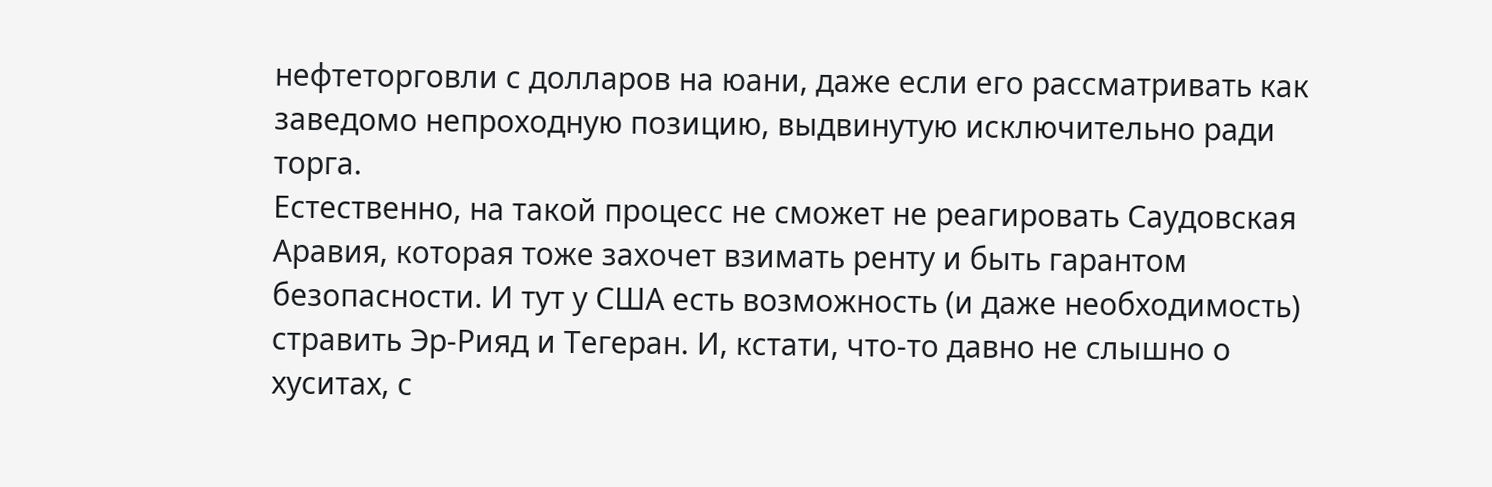нефтеторговли с долларов на юани, даже если его рассматривать как заведомо непроходную позицию, выдвинутую исключительно ради торга.
Естественно, на такой процесс не сможет не реагировать Саудовская Аравия, которая тоже захочет взимать ренту и быть гарантом безопасности. И тут у США есть возможность (и даже необходимость) стравить Эр-Рияд и Тегеран. И, кстати, что-то давно не слышно о хуситах, с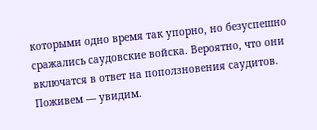которыми одно время так упорно, но безуспешно сражались саудовские войска. Вероятно, что они включатся в ответ на поползновения саудитов.
Поживем — увидим.